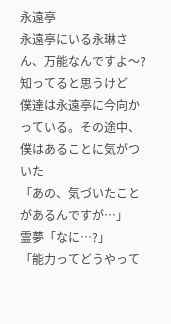永遠亭
永遠亭にいる永琳さん、万能なんですよ〜?知ってると思うけど
僕達は永遠亭に今向かっている。その途中、僕はあることに気がついた
「あの、気づいたことがあるんですが…」
霊夢「なに…?」
「能力ってどうやって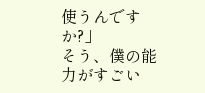使うんですか?」
そう、僕の能力がすごい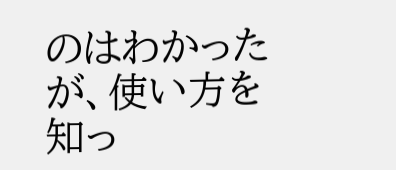のはわかったが、使い方を知っ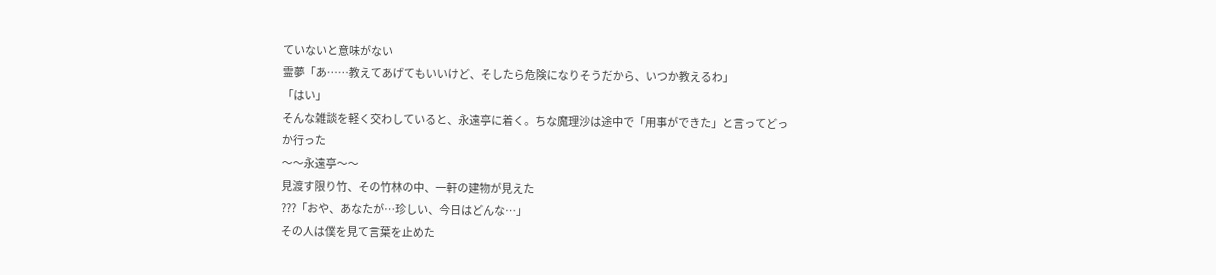ていないと意味がない
霊夢「あ……教えてあげてもいいけど、そしたら危険になりそうだから、いつか教えるわ」
「はい」
そんな雑談を軽く交わしていると、永遠亭に着く。ちな魔理沙は途中で「用事ができた」と言ってどっか行った
〜〜永遠亭〜〜
見渡す限り竹、その竹林の中、一軒の建物が見えた
???「おや、あなたが…珍しい、今日はどんな…」
その人は僕を見て言葉を止めた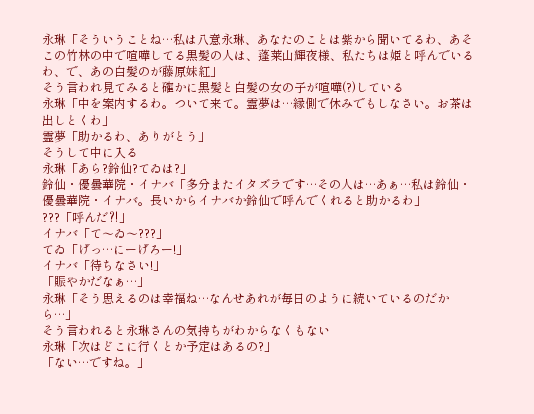永琳「そういうことね…私は八意永琳、あなたのことは紫から聞いてるわ、あそこの竹林の中で喧嘩してる黒髪の人は、蓬莱山輝夜様、私たちは姫と呼んでいるわ、で、あの白髪のが藤原妹紅」
そう言われ見てみると確かに黒髪と白髪の女の子が喧嘩(?)している
永琳「中を案内するわ。ついて来て。霊夢は…縁側で休みでもしなさい。お茶は出しとくわ」
霊夢「助かるわ、ありがとう」
そうして中に入る
永琳「あら?鈴仙?てゐは?」
鈴仙・優曇華院・イナバ「多分またイタズラです…その人は…あぁ…私は鈴仙・優曇華院・イナバ。長いからイナバか鈴仙で呼んでくれると助かるわ」
???「呼んだ⁈」
イナバ「て〜ゐ〜???」
てゐ「げっ…にーげろー!」
イナバ「待ちなさい!」
「賑やかだなぁ…」
永琳「そう思えるのは幸福ね…なんせあれが毎日のように続いているのだから…」
そう言われると永琳さんの気持ちがわからなくもない
永琳「次はどこに行くとか予定はあるの?」
「ない…ですね。」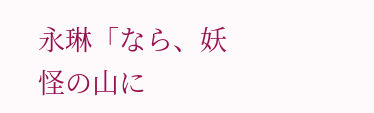永琳「なら、妖怪の山に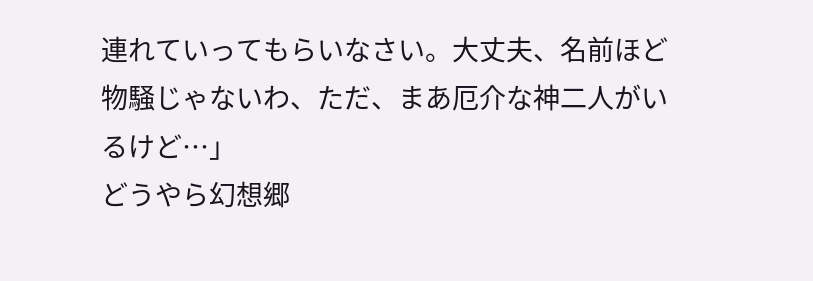連れていってもらいなさい。大丈夫、名前ほど物騒じゃないわ、ただ、まあ厄介な神二人がいるけど…」
どうやら幻想郷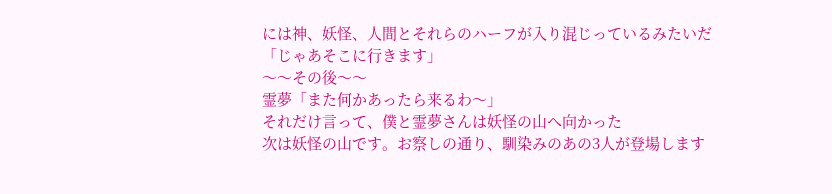には神、妖怪、人間とそれらのハーフが入り混じっているみたいだ
「じゃあそこに行きます」
〜〜その後〜〜
霊夢「また何かあったら来るわ〜」
それだけ言って、僕と霊夢さんは妖怪の山へ向かった
次は妖怪の山です。お察しの通り、馴染みのあの3人が登場します